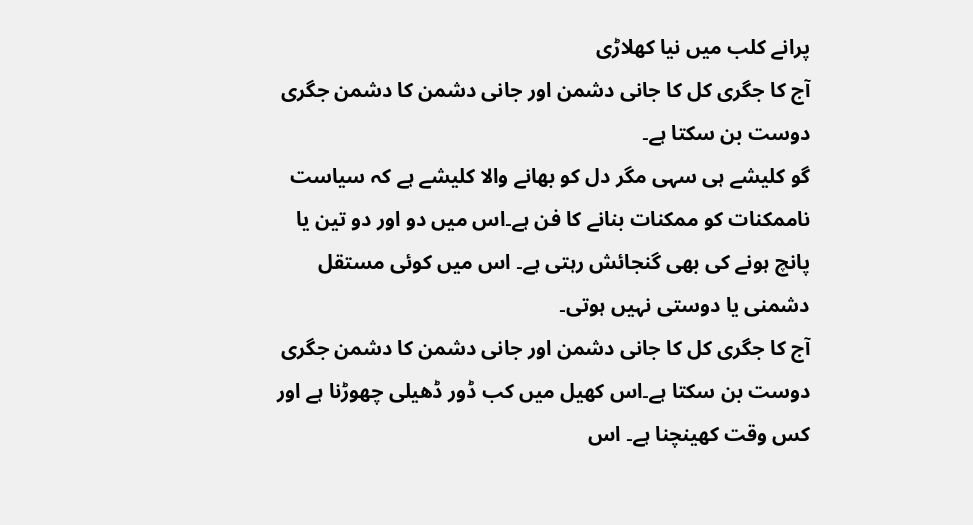پرانے کلب میں نیا کھلاڑی
آج کا جگری کل کا جانی دشمن اور جانی دشمن کا دشمن جگری دوست بن سکتا ہے۔
گو کلیشے ہی سہی مگر دل کو بھانے والا کلیشے ہے کہ سیاست ناممکنات کو ممکنات بنانے کا فن ہے۔اس میں دو اور دو تین یا پانچ ہونے کی بھی گنجائش رہتی ہے۔ اس میں کوئی مستقل دشمنی یا دوستی نہیں ہوتی۔
آج کا جگری کل کا جانی دشمن اور جانی دشمن کا دشمن جگری دوست بن سکتا ہے۔اس کھیل میں کب ڈور ڈھیلی چھوڑنا ہے اور کس وقت کھینچنا ہے۔ اس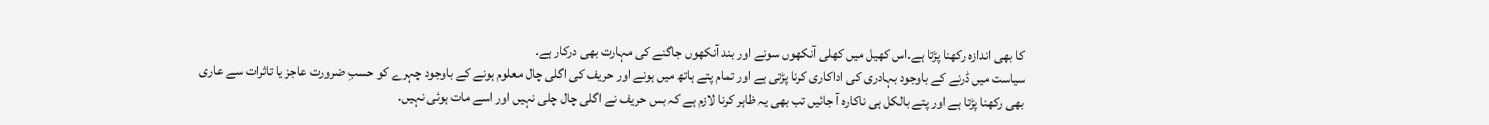کا بھی اندازہ رکھنا پڑتا ہے۔اس کھیل میں کھلی آنکھوں سونے اور بند آنکھوں جاگنے کی مہارت بھی درکار ہے۔
سیاست میں ڈرنے کے باوجود بہادری کی اداکاری کرنا پڑتی ہے اور تمام پتے ہاتھ میں ہونے اور حریف کی اگلی چال معلوم ہونے کے باوجود چہرے کو حسبِ ضرورت عاجز یا تاثرات سے عاری بھی رکھنا پڑتا ہے اور پتے بالکل ہی ناکارہ آ جائیں تب بھی یہ ظاہر کرنا لازم ہے کہ بس حریف نے اگلی چال چلی نہیں اور اسے مات ہوئی نہیں۔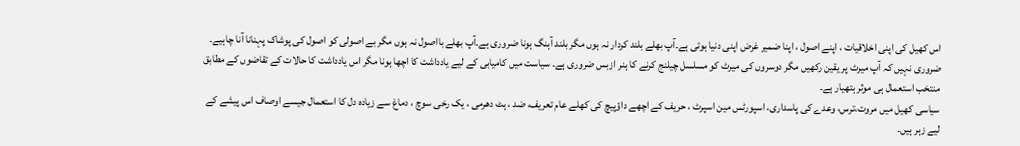اس کھیل کی اپنی اخلاقیات ، اپنے اصول ، اپنا ضمیر غرض اپنی دنیا ہوتی ہے۔آپ بھلے بلند کردار نہ ہوں مگر بلند آہنگ ہونا ضروری ہے۔آپ بھلے بااصول نہ ہوں مگر بے اصولی کو اصول کی پوشاک پہنانا آنا چاہیے۔ ضروری نہیں کہ آپ میرٹ پر یقین رکھیں مگر دوسروں کی میرٹ کو مسلسل چیلنج کرنے کا ہنر ازبس ضروری ہے۔ سیاست میں کامیابی کے لیے یادداشت کا اچھا ہونا مگر اس یادداشت کا حالات کے تقاضوں کے مطابق منتخب استعمال ہی موثر ہتھیار ہے۔
سیاسی کھیل میں مروت،ترس، وعدے کی پاسداری، اسپورٹس مین اسپرٹ ، حریف کے اچھے داؤپیچ کی کھلے عام تعریف، ضد ، ہٹ دھرمی ، یک رخی سوچ ، دماغ سے زیادہ دل کا استعمال جیسے اوصاف اس پیشے کے لیے زہر ہیں۔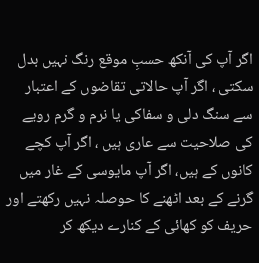اگر آپ کی آنکھ حسبِ موقع رنگ نہیں بدل سکتی ، اگر آپ حالاتی تقاضوں کے اعتبار سے سنگ دلی و سفاکی یا نرم و گرم رویے کی صلاحیت سے عاری ہیں ، اگر آپ کچے کانوں کے ہیں، اگر آپ مایوسی کے غار میں گرنے کے بعد اٹھنے کا حوصلہ نہیں رکھتے اور حریف کو کھائی کے کنارے دیکھ کر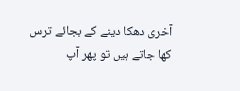آخری دھکا دینے کے بجائے ترس کھا جاتے ہیں تو پھر آپ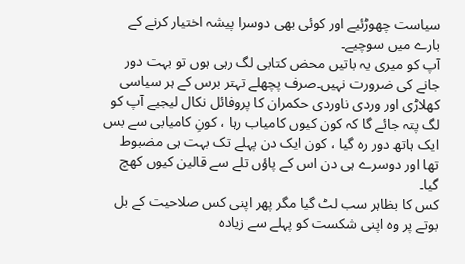سیاست چھوڑئیے اور کوئی بھی دوسرا پیشہ اختیار کرنے کے بارے میں سوچیے۔
آپ کو میری یہ باتیں محض کتابی لگ رہی ہوں تو بہت دور جانے کی ضرورت نہیں۔صرف پچھلے تہتر برس کے ہر سیاسی کھلاڑی اور وردی ناوردی حکمران کا پروفائل نکال لیجیے آپ کو لگ پتہ جائے گا کہ کون کیوں کامیاب رہا ، کونِ کامیابی سے بس ایک ہاتھ دور رہ گیا ، کون ایک دن پہلے تک بہت ہی مضبوط تھا اور دوسرے ہی دن اس کے پاؤں تلے سے قالین کیوں کھچ گیا۔
کس کا بظاہر سب لٹ گیا مگر پھر اپنی کس صلاحیت کے بل بوتے پر وہ اپنی شکست کو پہلے سے زیادہ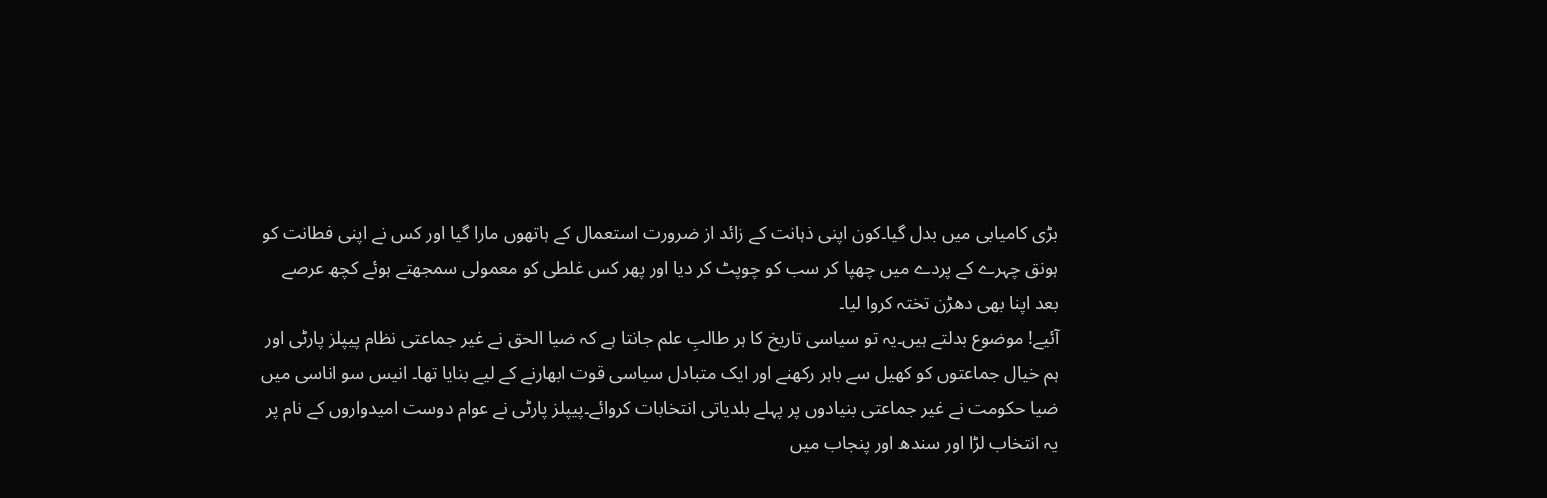بڑی کامیابی میں بدل گیا۔کون اپنی ذہانت کے زائد از ضرورت استعمال کے ہاتھوں مارا گیا اور کس نے اپنی فطانت کو ہونق چہرے کے پردے میں چھپا کر سب کو چوپٹ کر دیا اور پھر کس غلطی کو معمولی سمجھتے ہوئے کچھ عرصے بعد اپنا بھی دھڑن تختہ کروا لیا۔
آئیے! موضوع بدلتے ہیں۔یہ تو سیاسی تاریخ کا ہر طالبِ علم جانتا ہے کہ ضیا الحق نے غیر جماعتی نظام پیپلز پارٹی اور ہم خیال جماعتوں کو کھیل سے باہر رکھنے اور ایک متبادل سیاسی قوت ابھارنے کے لیے بنایا تھا۔ انیس سو اناسی میں ضیا حکومت نے غیر جماعتی بنیادوں پر پہلے بلدیاتی انتخابات کروائے۔پیپلز پارٹی نے عوام دوست امیدواروں کے نام پر یہ انتخاب لڑا اور سندھ اور پنجاب میں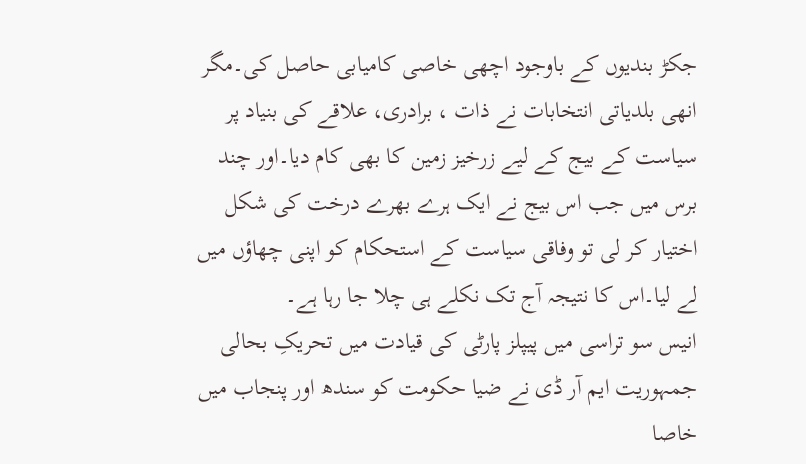جکڑ بندیوں کے باوجود اچھی خاصی کامیابی حاصل کی۔مگر انھی بلدیاتی انتخابات نے ذات ، برادری، علاقے کی بنیاد پر سیاست کے بیج کے لیے زرخیز زمین کا بھی کام دیا۔اور چند برس میں جب اس بیج نے ایک ہرے بھرے درخت کی شکل اختیار کر لی تو وفاقی سیاست کے استحکام کو اپنی چھاؤں میں لے لیا۔اس کا نتیجہ آج تک نکلے ہی چلا جا رہا ہے۔
انیس سو تراسی میں پیپلز پارٹی کی قیادت میں تحریکِ بحالی جمہوریت ایم آر ڈی نے ضیا حکومت کو سندھ اور پنجاب میں خاصا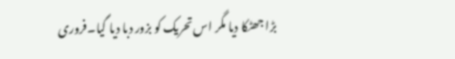بڑا جھٹکا دیا مگر اس تحریک کو بزور دبا دیا گیا۔فروری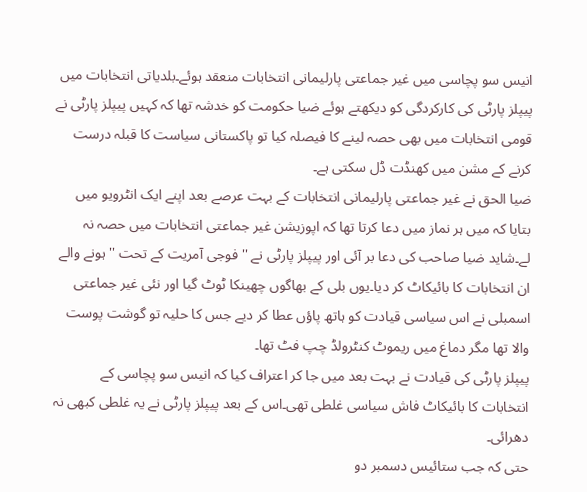انیس سو پچاسی میں غیر جماعتی پارلیمانی انتخابات منعقد ہوئے۔بلدیاتی انتخابات میں پیپلز پارٹی کی کارکردگی کو دیکھتے ہوئے ضیا حکومت کو خدشہ تھا کہ کہیں پیپلز پارٹی نے قومی انتخابات میں بھی حصہ لینے کا فیصلہ کیا تو پاکستانی سیاست کا قبلہ درست کرنے کے مشن میں کھنڈت ڈل سکتی ہے۔
ضیا الحق نے غیر جماعتی پارلیمانی انتخابات کے بہت عرصے بعد اپنے ایک انٹرویو میں بتایا کہ میں ہر نماز میں دعا کرتا تھا کہ اپوزیشن غیر جماعتی انتخابات میں حصہ نہ لے۔شاید ضیا صاحب کی دعا بر آئی اور پیپلز پارٹی نے '' فوجی آمریت کے تحت '' ہونے والے ان انتخابات کا بائیکاٹ کر دیا۔یوں بلی کے بھاگوں چھینکا ٹوٹ گیا اور نئی غیر جماعتی اسمبلی نے اس سیاسی قیادت کو ہاتھ پاؤں عطا کر دیے جس کا حلیہ تو گوشت پوست والا تھا مگر دماغ میں ریموٹ کنٹرولڈ چپ فٹ تھا۔
پیپلز پارٹی کی قیادت نے بہت بعد میں جا کر اعتراف کیا کہ انیس سو پچاسی کے انتخابات کا بائیکاٹ فاش سیاسی غلطی تھی۔اس کے بعد پیپلز پارٹی نے یہ غلطی کبھی نہ دھرائی۔
حتی کہ جب ستائیس دسمبر دو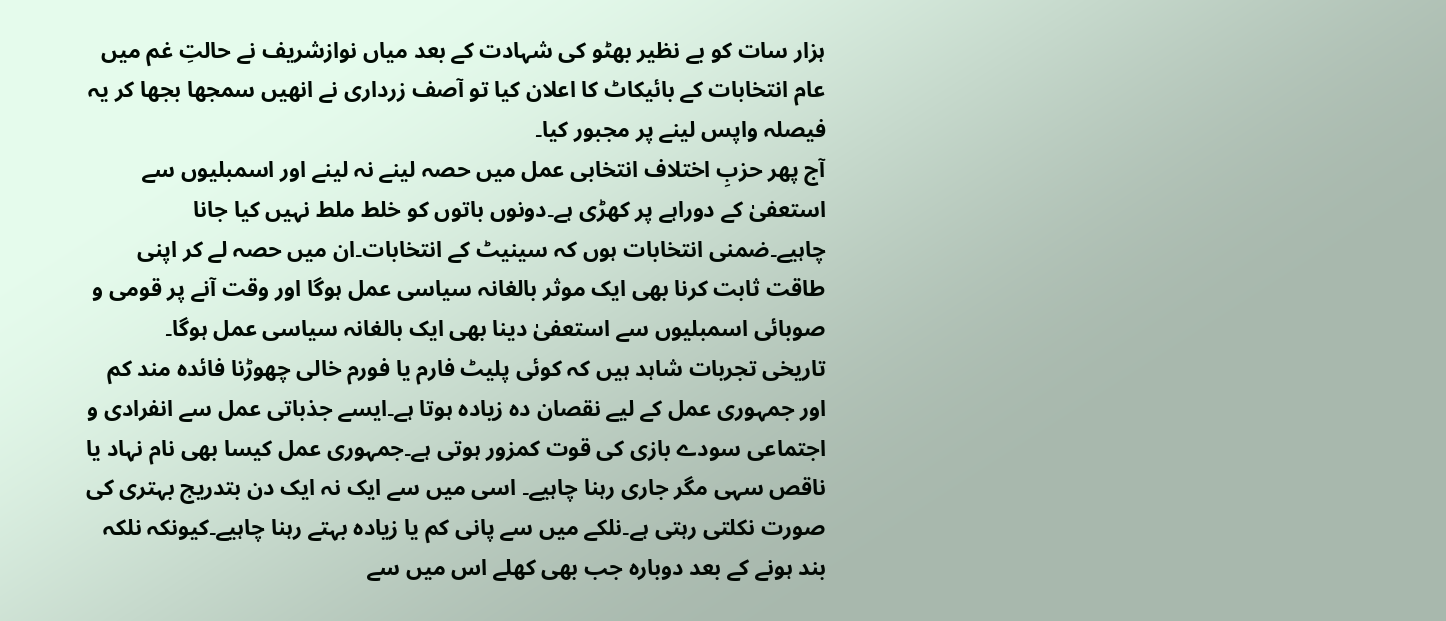ہزار سات کو بے نظیر بھٹو کی شہادت کے بعد میاں نوازشریف نے حالتِ غم میں عام انتخابات کے بائیکاٹ کا اعلان کیا تو آصف زرداری نے انھیں سمجھا بجھا کر یہ فیصلہ واپس لینے پر مجبور کیا۔
آج پھر حزبِ اختلاف انتخابی عمل میں حصہ لینے نہ لینے اور اسمبلیوں سے استعفیٰ کے دوراہے پر کھڑی ہے۔دونوں باتوں کو خلط ملط نہیں کیا جانا چاہیے۔ضمنی انتخابات ہوں کہ سینیٹ کے انتخابات۔ان میں حصہ لے کر اپنی طاقت ثابت کرنا بھی ایک موثر بالغانہ سیاسی عمل ہوگا اور وقت آنے پر قومی و صوبائی اسمبلیوں سے استعفیٰ دینا بھی ایک بالغانہ سیاسی عمل ہوگا۔
تاریخی تجربات شاہد ہیں کہ کوئی پلیٹ فارم یا فورم خالی چھوڑنا فائدہ مند کم اور جمہوری عمل کے لیے نقصان دہ زیادہ ہوتا ہے۔ایسے جذباتی عمل سے انفرادی و اجتماعی سودے بازی کی قوت کمزور ہوتی ہے۔جمہوری عمل کیسا بھی نام نہاد یا ناقص سہی مگر جاری رہنا چاہیے۔ اسی میں سے ایک نہ ایک دن بتدریج بہتری کی صورت نکلتی رہتی ہے۔نلکے میں سے پانی کم یا زیادہ بہتے رہنا چاہیے۔کیونکہ نلکہ بند ہونے کے بعد دوبارہ جب بھی کھلے اس میں سے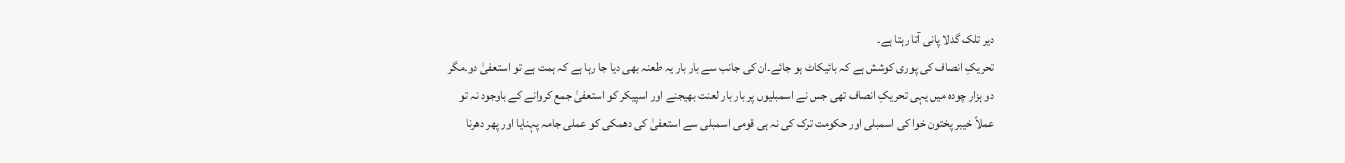دیر تلک گدلا پانی آتا رہتا ہے۔
تحریکِ انصاف کی پوری کوشش ہے کہ بائیکاٹ ہو جائے۔ان کی جانب سے بار بار یہ طعنہ بھی دیا جا رہا ہے کہ ہمت ہے تو استعفیٰ دو۔مگر دو ہزار چودہ میں یہی تحریکِ انصاف تھی جس نے اسمبلیوں پر بار بار لعنت بھیجنے اور اسپیکر کو استعفیٰ جمع کروانے کے باوجود نہ تو عملاً خیبر پختون خوا کی اسمبلی اور حکومت ترک کی نہ ہی قومی اسمبلی سے استعفیٰ کی دھمکی کو عملی جامہ پہنایا اور پھر دھرنا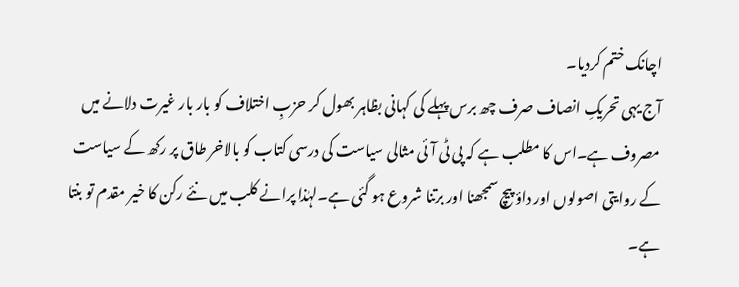اچانک ختم کردیا۔
آج یہی تحریکِ انصاف صرف چھ برس پہلے کی کہانی بظاہر بھول کر حزبِ اختلاف کو بار بار غیرت دلانے میں مصروف ہے۔اس کا مطلب ہے کہ پی ٹی آئی مثالی سیاست کی درسی کتاب کو بالاخر طاق پر رکھ کے سیاست کے روایتی اصولوں اور داؤ پیچ سمجھنا اور برتنا شروع ہو گئی ہے۔لہٰذا پرانے کلب میں نئے رکن کا خیر مقدم تو بنتا ہے۔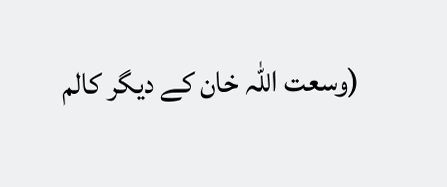(وسعت اللہ خان کے دیگر کالم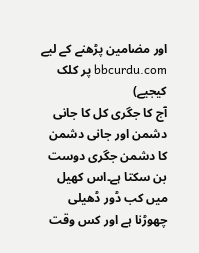اور مضامین پڑھنے کے لیے bbcurdu.com پر کلک کیجیے)
آج کا جگری کل کا جانی دشمن اور جانی دشمن کا دشمن جگری دوست بن سکتا ہے۔اس کھیل میں کب ڈور ڈھیلی چھوڑنا ہے اور کس وقت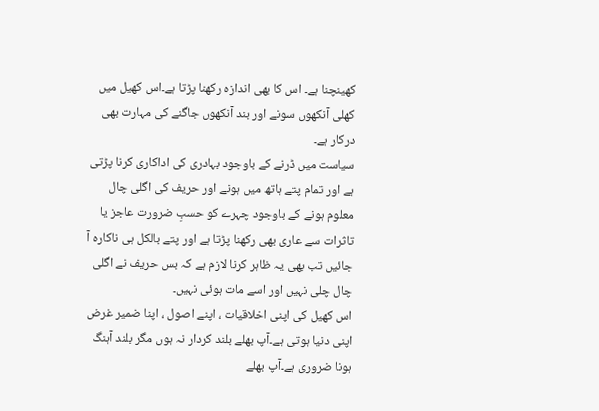کھینچنا ہے۔ اس کا بھی اندازہ رکھنا پڑتا ہے۔اس کھیل میں کھلی آنکھوں سونے اور بند آنکھوں جاگنے کی مہارت بھی درکار ہے۔
سیاست میں ڈرنے کے باوجود بہادری کی اداکاری کرنا پڑتی ہے اور تمام پتے ہاتھ میں ہونے اور حریف کی اگلی چال معلوم ہونے کے باوجود چہرے کو حسبِ ضرورت عاجز یا تاثرات سے عاری بھی رکھنا پڑتا ہے اور پتے بالکل ہی ناکارہ آ جائیں تب بھی یہ ظاہر کرنا لازم ہے کہ بس حریف نے اگلی چال چلی نہیں اور اسے مات ہوئی نہیں۔
اس کھیل کی اپنی اخلاقیات ، اپنے اصول ، اپنا ضمیر غرض اپنی دنیا ہوتی ہے۔آپ بھلے بلند کردار نہ ہوں مگر بلند آہنگ ہونا ضروری ہے۔آپ بھلے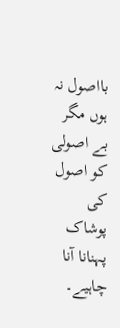بااصول نہ ہوں مگر بے اصولی کو اصول کی پوشاک پہنانا آنا چاہیے۔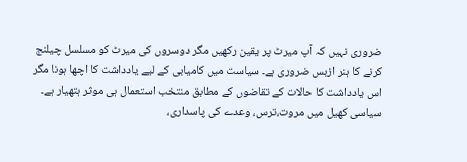ضروری نہیں کہ آپ میرٹ پر یقین رکھیں مگر دوسروں کی میرٹ کو مسلسل چیلنج کرنے کا ہنر ازبس ضروری ہے۔ سیاست میں کامیابی کے لیے یادداشت کا اچھا ہونا مگر اس یادداشت کا حالات کے تقاضوں کے مطابق منتخب استعمال ہی موثر ہتھیار ہے۔
سیاسی کھیل میں مروت،ترس، وعدے کی پاسداری،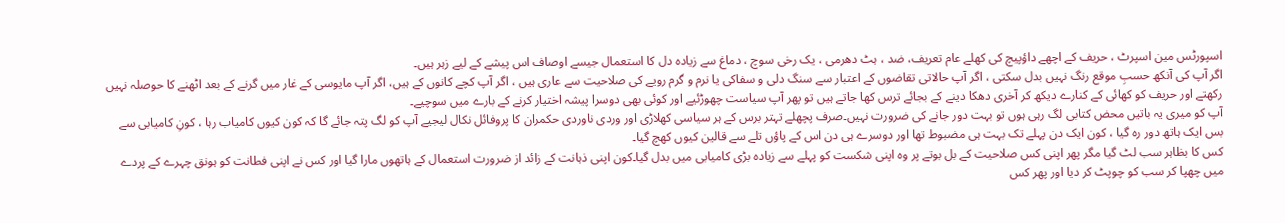اسپورٹس مین اسپرٹ ، حریف کے اچھے داؤپیچ کی کھلے عام تعریف، ضد ، ہٹ دھرمی ، یک رخی سوچ ، دماغ سے زیادہ دل کا استعمال جیسے اوصاف اس پیشے کے لیے زہر ہیں۔
اگر آپ کی آنکھ حسبِ موقع رنگ نہیں بدل سکتی ، اگر آپ حالاتی تقاضوں کے اعتبار سے سنگ دلی و سفاکی یا نرم و گرم رویے کی صلاحیت سے عاری ہیں ، اگر آپ کچے کانوں کے ہیں، اگر آپ مایوسی کے غار میں گرنے کے بعد اٹھنے کا حوصلہ نہیں رکھتے اور حریف کو کھائی کے کنارے دیکھ کر آخری دھکا دینے کے بجائے ترس کھا جاتے ہیں تو پھر آپ سیاست چھوڑئیے اور کوئی بھی دوسرا پیشہ اختیار کرنے کے بارے میں سوچیے۔
آپ کو میری یہ باتیں محض کتابی لگ رہی ہوں تو بہت دور جانے کی ضرورت نہیں۔صرف پچھلے تہتر برس کے ہر سیاسی کھلاڑی اور وردی ناوردی حکمران کا پروفائل نکال لیجیے آپ کو لگ پتہ جائے گا کہ کون کیوں کامیاب رہا ، کونِ کامیابی سے بس ایک ہاتھ دور رہ گیا ، کون ایک دن پہلے تک بہت ہی مضبوط تھا اور دوسرے ہی دن اس کے پاؤں تلے سے قالین کیوں کھچ گیا۔
کس کا بظاہر سب لٹ گیا مگر پھر اپنی کس صلاحیت کے بل بوتے پر وہ اپنی شکست کو پہلے سے زیادہ بڑی کامیابی میں بدل گیا۔کون اپنی ذہانت کے زائد از ضرورت استعمال کے ہاتھوں مارا گیا اور کس نے اپنی فطانت کو ہونق چہرے کے پردے میں چھپا کر سب کو چوپٹ کر دیا اور پھر کس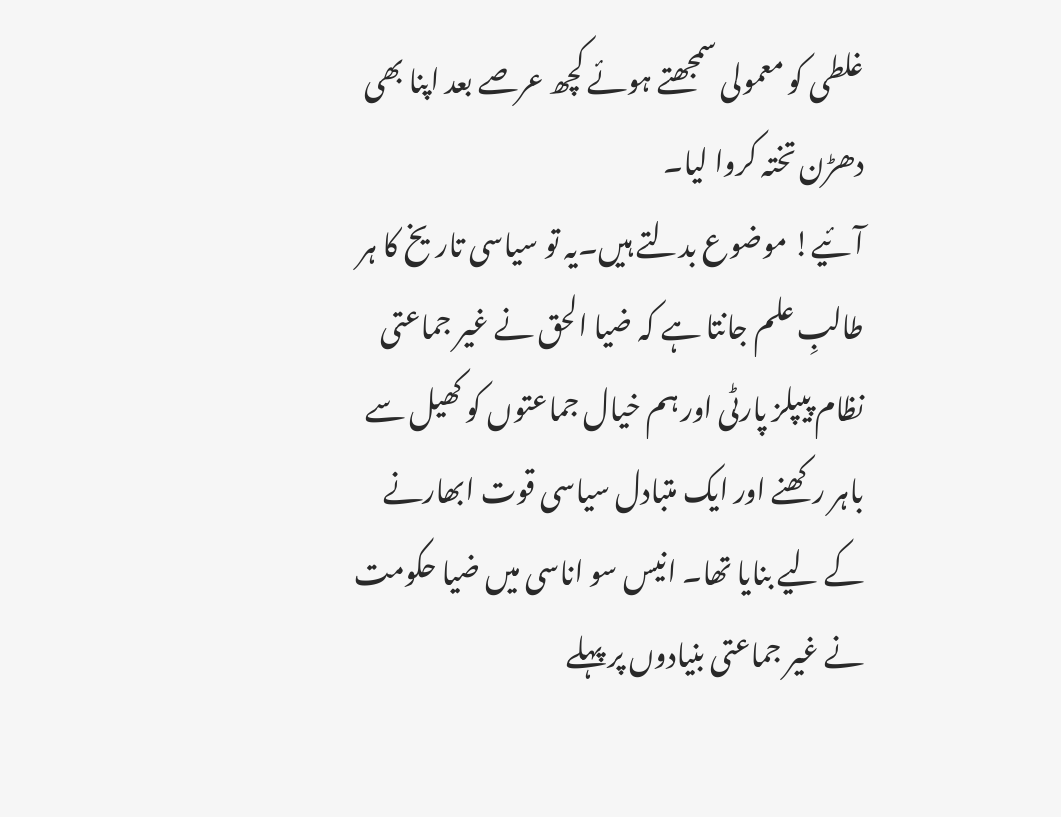غلطی کو معمولی سمجھتے ہوئے کچھ عرصے بعد اپنا بھی دھڑن تختہ کروا لیا۔
آئیے! موضوع بدلتے ہیں۔یہ تو سیاسی تاریخ کا ہر طالبِ علم جانتا ہے کہ ضیا الحق نے غیر جماعتی نظام پیپلز پارٹی اور ہم خیال جماعتوں کو کھیل سے باہر رکھنے اور ایک متبادل سیاسی قوت ابھارنے کے لیے بنایا تھا۔ انیس سو اناسی میں ضیا حکومت نے غیر جماعتی بنیادوں پر پہلے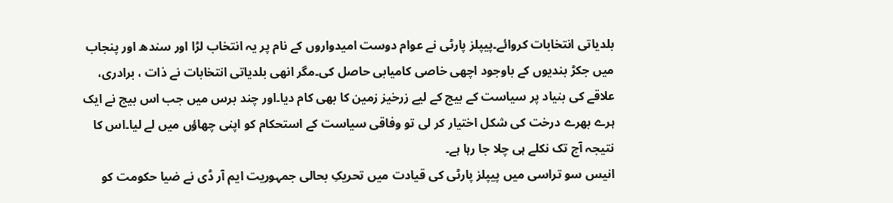بلدیاتی انتخابات کروائے۔پیپلز پارٹی نے عوام دوست امیدواروں کے نام پر یہ انتخاب لڑا اور سندھ اور پنجاب میں جکڑ بندیوں کے باوجود اچھی خاصی کامیابی حاصل کی۔مگر انھی بلدیاتی انتخابات نے ذات ، برادری، علاقے کی بنیاد پر سیاست کے بیج کے لیے زرخیز زمین کا بھی کام دیا۔اور چند برس میں جب اس بیج نے ایک ہرے بھرے درخت کی شکل اختیار کر لی تو وفاقی سیاست کے استحکام کو اپنی چھاؤں میں لے لیا۔اس کا نتیجہ آج تک نکلے ہی چلا جا رہا ہے۔
انیس سو تراسی میں پیپلز پارٹی کی قیادت میں تحریکِ بحالی جمہوریت ایم آر ڈی نے ضیا حکومت کو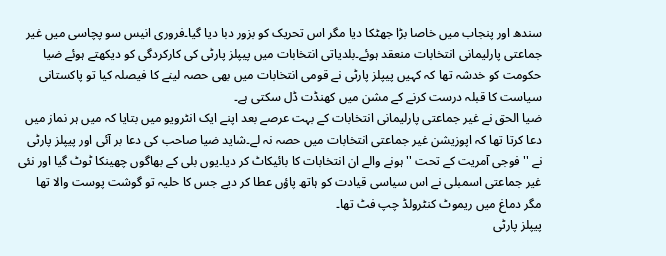سندھ اور پنجاب میں خاصا بڑا جھٹکا دیا مگر اس تحریک کو بزور دبا دیا گیا۔فروری انیس سو پچاسی میں غیر جماعتی پارلیمانی انتخابات منعقد ہوئے۔بلدیاتی انتخابات میں پیپلز پارٹی کی کارکردگی کو دیکھتے ہوئے ضیا حکومت کو خدشہ تھا کہ کہیں پیپلز پارٹی نے قومی انتخابات میں بھی حصہ لینے کا فیصلہ کیا تو پاکستانی سیاست کا قبلہ درست کرنے کے مشن میں کھنڈت ڈل سکتی ہے۔
ضیا الحق نے غیر جماعتی پارلیمانی انتخابات کے بہت عرصے بعد اپنے ایک انٹرویو میں بتایا کہ میں ہر نماز میں دعا کرتا تھا کہ اپوزیشن غیر جماعتی انتخابات میں حصہ نہ لے۔شاید ضیا صاحب کی دعا بر آئی اور پیپلز پارٹی نے '' فوجی آمریت کے تحت '' ہونے والے ان انتخابات کا بائیکاٹ کر دیا۔یوں بلی کے بھاگوں چھینکا ٹوٹ گیا اور نئی غیر جماعتی اسمبلی نے اس سیاسی قیادت کو ہاتھ پاؤں عطا کر دیے جس کا حلیہ تو گوشت پوست والا تھا مگر دماغ میں ریموٹ کنٹرولڈ چپ فٹ تھا۔
پیپلز پارٹی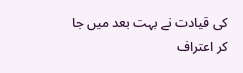کی قیادت نے بہت بعد میں جا کر اعتراف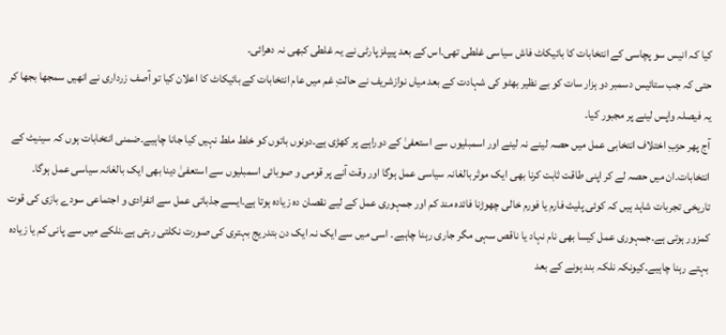کیا کہ انیس سو پچاسی کے انتخابات کا بائیکاٹ فاش سیاسی غلطی تھی۔اس کے بعد پیپلز پارٹی نے یہ غلطی کبھی نہ دھرائی۔
حتی کہ جب ستائیس دسمبر دو ہزار سات کو بے نظیر بھٹو کی شہادت کے بعد میاں نوازشریف نے حالتِ غم میں عام انتخابات کے بائیکاٹ کا اعلان کیا تو آصف زرداری نے انھیں سمجھا بجھا کر یہ فیصلہ واپس لینے پر مجبور کیا۔
آج پھر حزبِ اختلاف انتخابی عمل میں حصہ لینے نہ لینے اور اسمبلیوں سے استعفیٰ کے دوراہے پر کھڑی ہے۔دونوں باتوں کو خلط ملط نہیں کیا جانا چاہیے۔ضمنی انتخابات ہوں کہ سینیٹ کے انتخابات۔ان میں حصہ لے کر اپنی طاقت ثابت کرنا بھی ایک موثر بالغانہ سیاسی عمل ہوگا اور وقت آنے پر قومی و صوبائی اسمبلیوں سے استعفیٰ دینا بھی ایک بالغانہ سیاسی عمل ہوگا۔
تاریخی تجربات شاہد ہیں کہ کوئی پلیٹ فارم یا فورم خالی چھوڑنا فائدہ مند کم اور جمہوری عمل کے لیے نقصان دہ زیادہ ہوتا ہے۔ایسے جذباتی عمل سے انفرادی و اجتماعی سودے بازی کی قوت کمزور ہوتی ہے۔جمہوری عمل کیسا بھی نام نہاد یا ناقص سہی مگر جاری رہنا چاہیے۔ اسی میں سے ایک نہ ایک دن بتدریج بہتری کی صورت نکلتی رہتی ہے۔نلکے میں سے پانی کم یا زیادہ بہتے رہنا چاہیے۔کیونکہ نلکہ بند ہونے کے بعد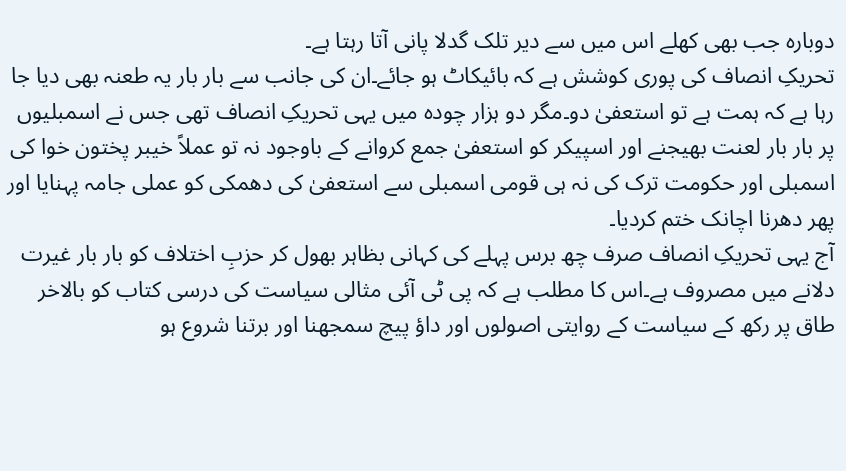دوبارہ جب بھی کھلے اس میں سے دیر تلک گدلا پانی آتا رہتا ہے۔
تحریکِ انصاف کی پوری کوشش ہے کہ بائیکاٹ ہو جائے۔ان کی جانب سے بار بار یہ طعنہ بھی دیا جا رہا ہے کہ ہمت ہے تو استعفیٰ دو۔مگر دو ہزار چودہ میں یہی تحریکِ انصاف تھی جس نے اسمبلیوں پر بار بار لعنت بھیجنے اور اسپیکر کو استعفیٰ جمع کروانے کے باوجود نہ تو عملاً خیبر پختون خوا کی اسمبلی اور حکومت ترک کی نہ ہی قومی اسمبلی سے استعفیٰ کی دھمکی کو عملی جامہ پہنایا اور پھر دھرنا اچانک ختم کردیا۔
آج یہی تحریکِ انصاف صرف چھ برس پہلے کی کہانی بظاہر بھول کر حزبِ اختلاف کو بار بار غیرت دلانے میں مصروف ہے۔اس کا مطلب ہے کہ پی ٹی آئی مثالی سیاست کی درسی کتاب کو بالاخر طاق پر رکھ کے سیاست کے روایتی اصولوں اور داؤ پیچ سمجھنا اور برتنا شروع ہو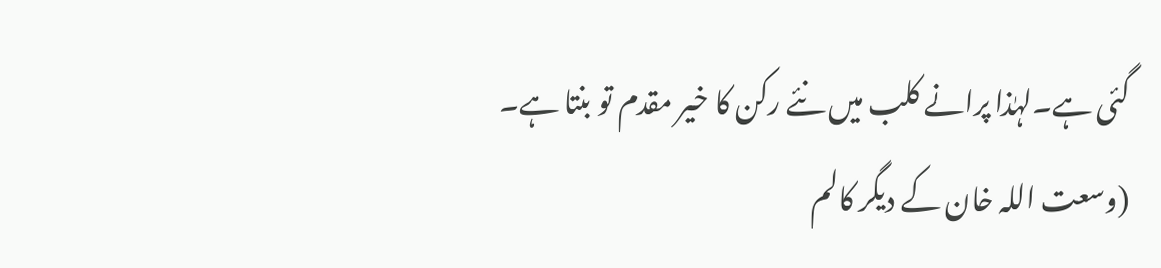گئی ہے۔لہٰذا پرانے کلب میں نئے رکن کا خیر مقدم تو بنتا ہے۔
(وسعت اللہ خان کے دیگر کالم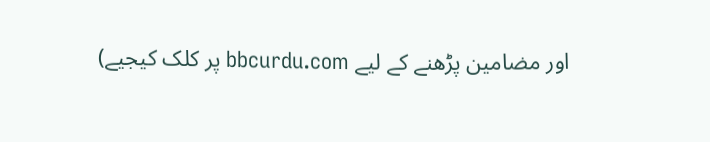اور مضامین پڑھنے کے لیے bbcurdu.com پر کلک کیجیے)